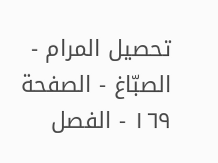تحصيل المرام - الصبّاغ - الصفحة ١٦٩ - الفصل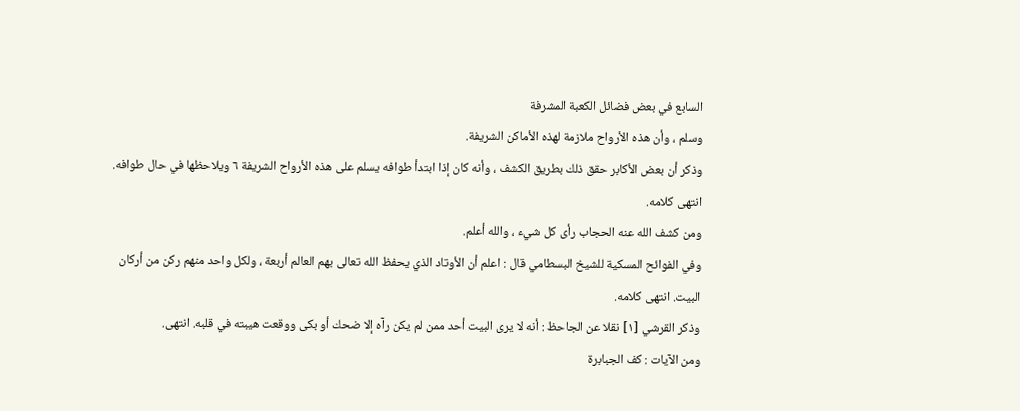السابع في بعض فضائل الكعبة المشرفة
وسلم ، وأن هذه الأرواح ملازمة لهذه الأماكن الشريفة.
وذكر أن بعض الأكابر حقق ذلك بطريق الكشف ، وأنه كان إذا ابتدأ طوافه يسلم على هذه الأرواح الشريفة ٦ ويلاحظها في حال طوافه. انتهى كلامه.
ومن كشف الله عنه الحجاب رأى كل شيء ، والله أعلم.
وفي الفوائح المسكية للشيخ البسطامي قال : اعلم أن الأوتاد الذي يحفظ الله تعالى بهم العالم أربعة ، ولكل واحد منهم ركن من أركان البيت. انتهى كلامه.
وذكر القرشي [١] نقلا عن الجاحظ : أنه لا يرى البيت أحد ممن لم يكن رآه إلا ضحك أو بكى ووقعت هيبته في قلبه. انتهى.
ومن الآيات : كف الجبابرة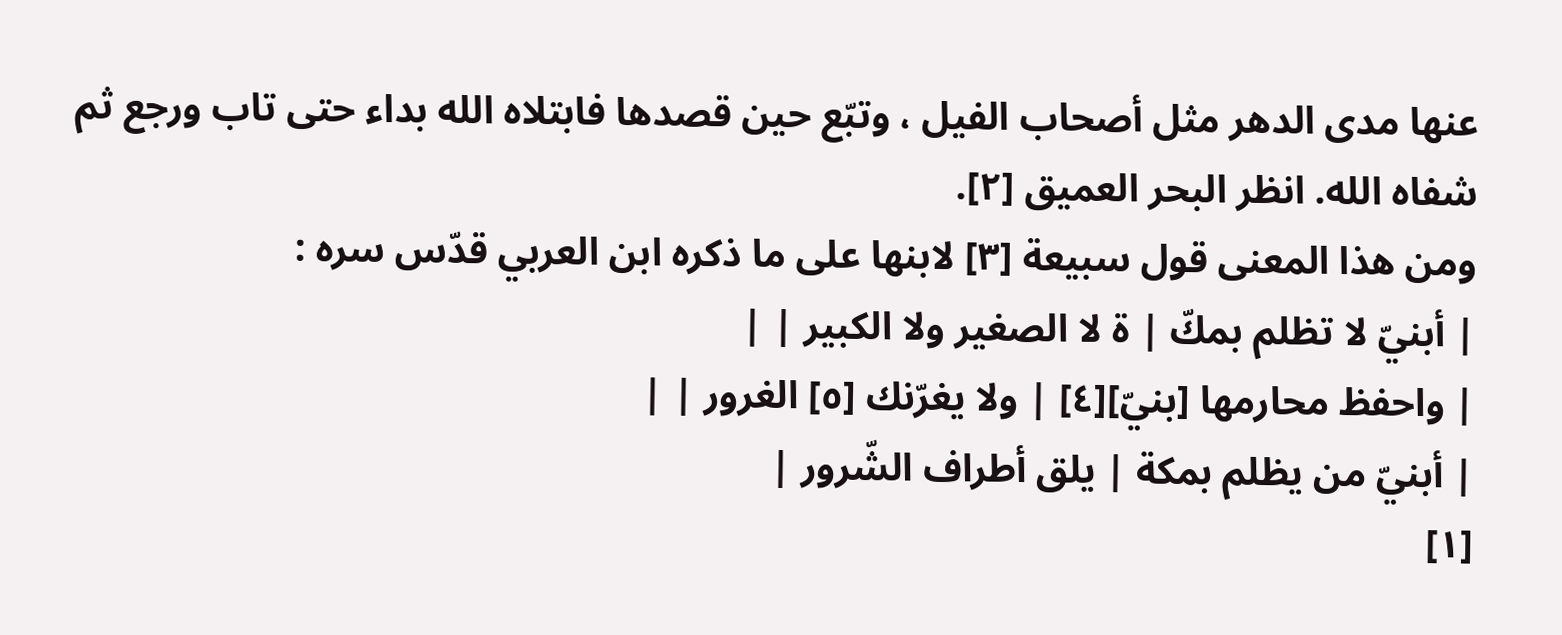عنها مدى الدهر مثل أصحاب الفيل ، وتبّع حين قصدها فابتلاه الله بداء حتى تاب ورجع ثم شفاه الله. انظر البحر العميق [٢].
ومن هذا المعنى قول سبيعة [٣] لابنها على ما ذكره ابن العربي قدّس سره :
| أبنيّ لا تظلم بمكّ | ة لا الصغير ولا الكبير | |
| واحفظ محارمها [بنيّ][٤] | ولا يغرّنك [٥] الغرور | |
| أبنيّ من يظلم بمكة | يلق أطراف الشّرور |
[١]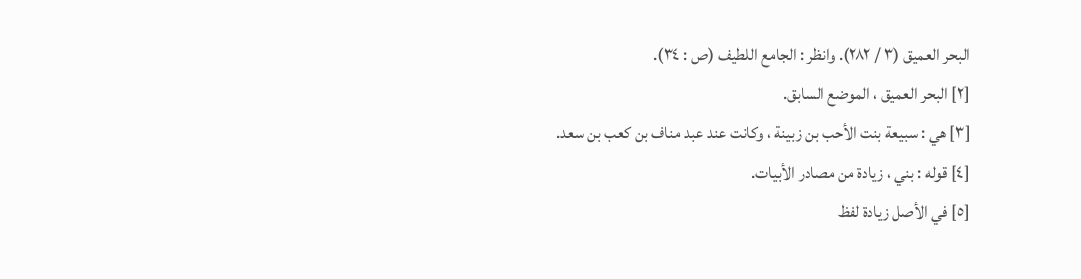البحر العميق (٣ / ٢٨٢). وانظر : الجامع اللطيف (ص : ٣٤).
[٢] البحر العميق ، الموضع السابق.
[٣] هي : سبيعة بنت الأحب بن زبينة ، وكانت عند عبد مناف بن كعب بن سعد.
[٤] قوله : بني ، زيادة من مصادر الأبيات.
[٥] في الأصل زيادة لفظ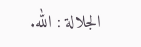الجلالة : الله.